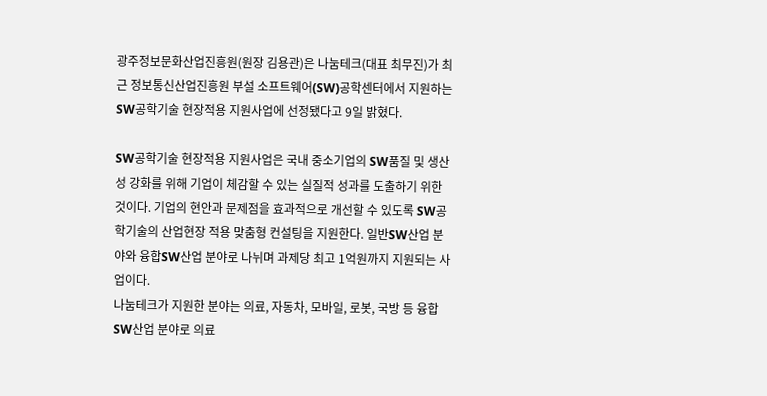광주정보문화산업진흥원(원장 김용관)은 나눔테크(대표 최무진)가 최근 정보통신산업진흥원 부설 소프트웨어(SW)공학센터에서 지원하는 SW공학기술 현장적용 지원사업에 선정됐다고 9일 밝혔다.

SW공학기술 현장적용 지원사업은 국내 중소기업의 SW품질 및 생산성 강화를 위해 기업이 체감할 수 있는 실질적 성과를 도출하기 위한 것이다. 기업의 현안과 문제점을 효과적으로 개선할 수 있도록 SW공학기술의 산업현장 적용 맞춤형 컨설팅을 지원한다. 일반SW산업 분야와 융합SW산업 분야로 나뉘며 과제당 최고 1억원까지 지원되는 사업이다.
나눔테크가 지원한 분야는 의료, 자동차, 모바일, 로봇, 국방 등 융합SW산업 분야로 의료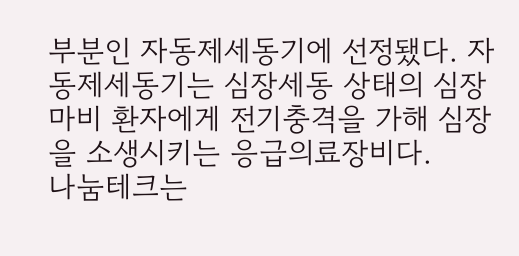부분인 자동제세동기에 선정됐다. 자동제세동기는 심장세동 상태의 심장마비 환자에게 전기충격을 가해 심장을 소생시키는 응급의료장비다.
나눔테크는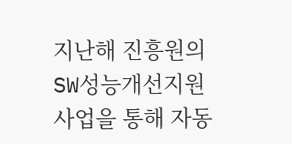지난해 진흥원의 SW성능개선지원사업을 통해 자동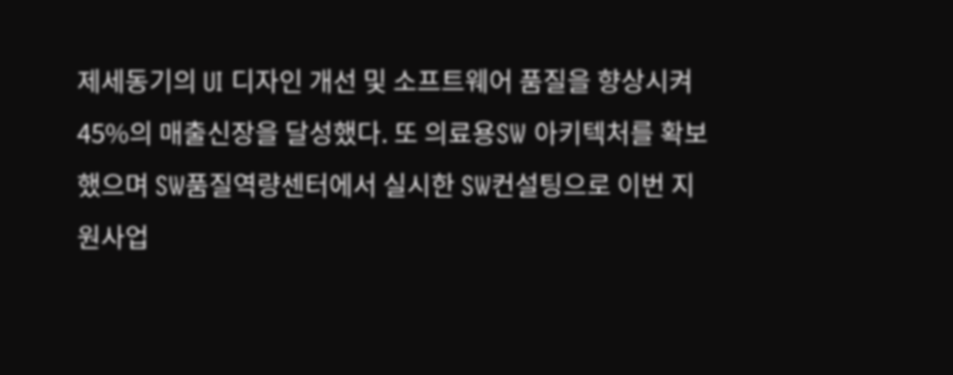제세동기의 UI 디자인 개선 및 소프트웨어 품질을 향상시켜 45%의 매출신장을 달성했다. 또 의료용SW 아키텍처를 확보했으며 SW품질역량센터에서 실시한 SW컨설팅으로 이번 지원사업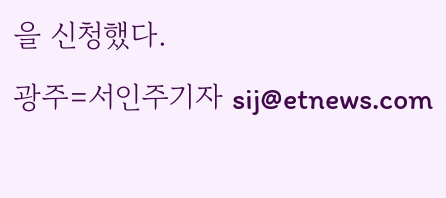을 신청했다.
광주=서인주기자 sij@etnews.com